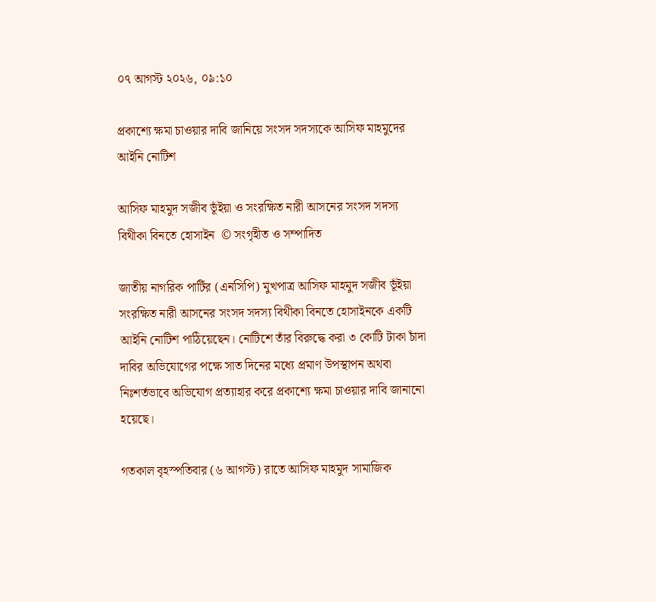০৭ আগস্ট ২০২৬, ০৯:১০

প্রকাশ্যে ক্ষমা চাওয়ার দাবি জানিয়ে সংসদ সদস্যকে আসিফ মাহমুদের আইনি নোটিশ

আসিফ মাহমুদ সজীব ভূঁইয়া ও সংরক্ষিত নারী আসনের সংসদ সদস্য বিথীকা বিনতে হোসাইন  © সংগৃহীত ও সম্পাদিত

জাতীয় নাগরিক পার্টির (এনসিপি) মুখপাত্র আসিফ মাহমুদ সজীব ভূঁইয়া সংরক্ষিত নারী আসনের সংসদ সদস্য বিথীকা বিনতে হোসাইনকে একটি আইনি নোটিশ পাঠিয়েছেন। নোটিশে তাঁর বিরুদ্ধে করা ৩ কোটি টাকা চাঁদা দাবির অভিযোগের পক্ষে সাত দিনের মধ্যে প্রমাণ উপস্থাপন অথবা নিঃশর্তভাবে অভিযোগ প্রত্যাহার করে প্রকাশ্যে ক্ষমা চাওয়ার দাবি জানানো হয়েছে।

গতকাল বৃহস্পতিবার (৬ আগস্ট) রাতে আসিফ মাহমুদ সামাজিক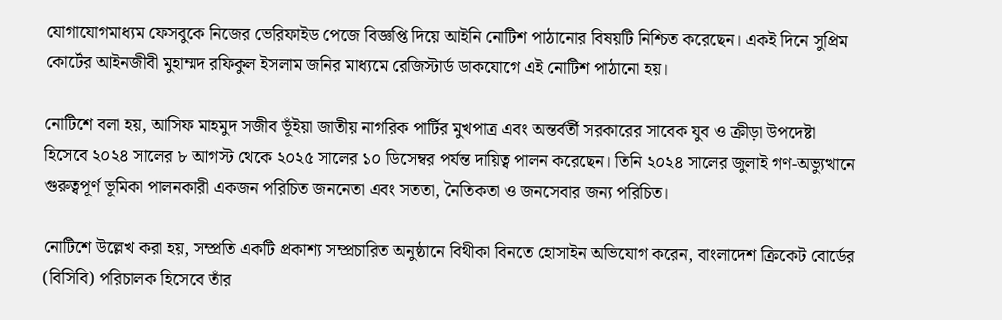যোগাযোগমাধ্যম ফেসবুকে নিজের ভেরিফাইড পেজে বিজ্ঞপ্তি দিয়ে আইনি নোটিশ পাঠানোর বিষয়টি নিশ্চিত করেছেন। একই দিনে সুপ্রিম কোর্টের আইনজীবী মুহাম্মদ রফিকুল ইসলাম জনির মাধ্যমে রেজিস্টার্ড ডাকযোগে এই নোটিশ পাঠানো হয়।

নোটিশে বলা হয়, আসিফ মাহমুদ সজীব ভূঁইয়া জাতীয় নাগরিক পার্টির মুখপাত্র এবং অন্তর্বর্তী সরকারের সাবেক যুব ও ক্রীড়া উপদেষ্টা হিসেবে ২০২৪ সালের ৮ আগস্ট থেকে ২০২৫ সালের ১০ ডিসেম্বর পর্যন্ত দায়িত্ব পালন করেছেন। তিনি ২০২৪ সালের জুলাই গণ-অভ্যুত্থানে গুরুত্বপূর্ণ ভূমিকা পালনকারী একজন পরিচিত জননেতা এবং সততা, নৈতিকতা ও জনসেবার জন্য পরিচিত।

নোটিশে উল্লেখ করা হয়, সম্প্রতি একটি প্রকাশ্য সম্প্রচারিত অনুষ্ঠানে বিথীকা বিনতে হোসাইন অভিযোগ করেন, বাংলাদেশ ক্রিকেট বোর্ডের (বিসিবি) পরিচালক হিসেবে তাঁর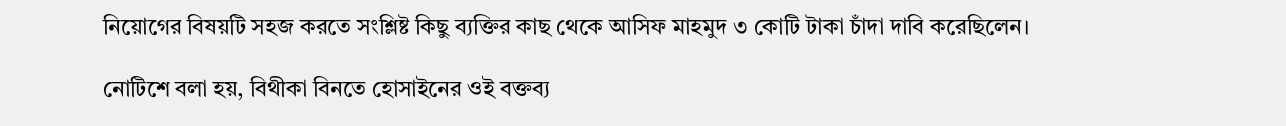নিয়োগের বিষয়টি সহজ করতে সংশ্লিষ্ট কিছু ব্যক্তির কাছ থেকে আসিফ মাহমুদ ৩ কোটি টাকা চাঁদা দাবি করেছিলেন।

নোটিশে বলা হয়, বিথীকা বিনতে হোসাইনের ওই বক্তব্য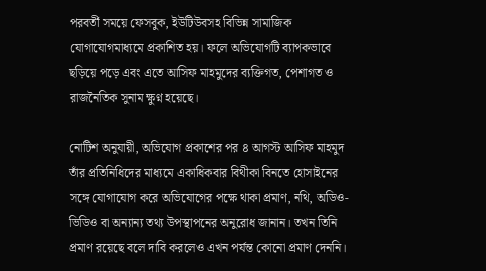পরবর্তী সময়ে ফেসবুক, ইউটিউবসহ বিভিন্ন সামাজিক যোগাযোগমাধ্যমে প্রকাশিত হয়। ফলে অভিযোগটি ব্যাপকভাবে ছড়িয়ে পড়ে এবং এতে আসিফ মাহমুদের ব্যক্তিগত, পেশাগত ও রাজনৈতিক সুনাম ক্ষুণ্ন হয়েছে।

নোটিশ অনুযায়ী, অভিযোগ প্রকাশের পর ৪ আগস্ট আসিফ মাহমুদ তাঁর প্রতিনিধিদের মাধ্যমে একাধিকবার বিথীকা বিনতে হোসাইনের সঙ্গে যোগাযোগ করে অভিযোগের পক্ষে থাকা প্রমাণ, নথি, অডিও-ভিডিও বা অন্যান্য তথ্য উপস্থাপনের অনুরোধ জানান। তখন তিনি প্রমাণ রয়েছে বলে দাবি করলেও এখন পর্যন্ত কোনো প্রমাণ দেননি।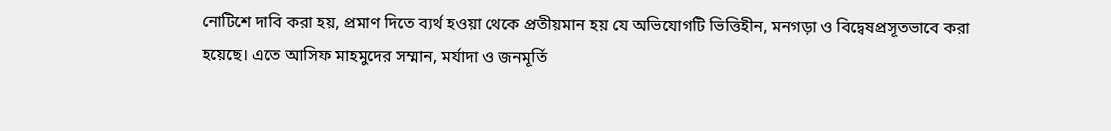নোটিশে দাবি করা হয়, প্রমাণ দিতে ব্যর্থ হওয়া থেকে প্রতীয়মান হয় যে অভিযোগটি ভিত্তিহীন, মনগড়া ও বিদ্বেষপ্রসূতভাবে করা হয়েছে। এতে আসিফ মাহমুদের সম্মান, মর্যাদা ও জনমূর্তি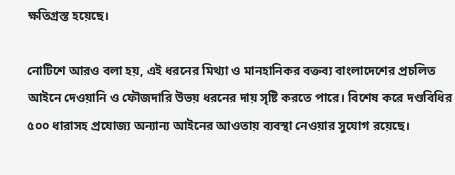ক্ষতিগ্রস্ত হয়েছে।

নোটিশে আরও বলা হয়, এই ধরনের মিথ্যা ও মানহানিকর বক্তব্য বাংলাদেশের প্রচলিত আইনে দেওয়ানি ও ফৌজদারি উভয় ধরনের দায় সৃষ্টি করতে পারে। বিশেষ করে দণ্ডবিধির ৫০০ ধারাসহ প্রযোজ্য অন্যান্য আইনের আওতায় ব্যবস্থা নেওয়ার সুযোগ রয়েছে।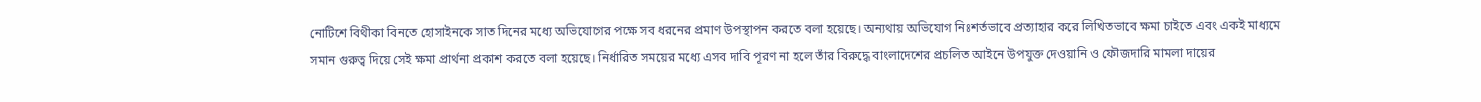নোটিশে বিথীকা বিনতে হোসাইনকে সাত দিনের মধ্যে অভিযোগের পক্ষে সব ধরনের প্রমাণ উপস্থাপন করতে বলা হয়েছে। অন্যথায় অভিযোগ নিঃশর্তভাবে প্রত্যাহার করে লিখিতভাবে ক্ষমা চাইতে এবং একই মাধ্যমে সমান গুরুত্ব দিয়ে সেই ক্ষমা প্রার্থনা প্রকাশ করতে বলা হয়েছে। নির্ধারিত সময়ের মধ্যে এসব দাবি পূরণ না হলে তাঁর বিরুদ্ধে বাংলাদেশের প্রচলিত আইনে উপযুক্ত দেওয়ানি ও ফৌজদারি মামলা দায়ের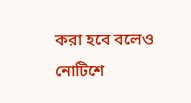করা হবে বলেও নোটিশে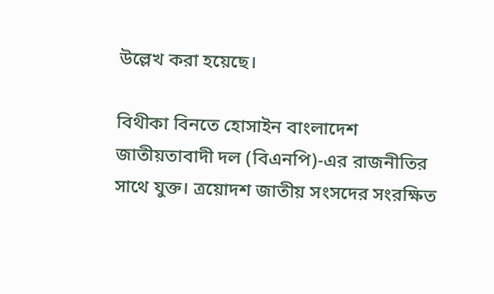উল্লেখ করা হয়েছে।

বিথীকা বিনতে হোসাইন বাংলাদেশ জাতীয়তাবাদী দল (বিএনপি)-এর রাজনীতির সাথে যুক্ত। ত্রয়োদশ জাতীয় সংসদের সংরক্ষিত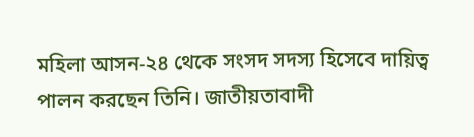মহিলা আসন-২৪ থেকে সংসদ সদস্য হিসেবে দায়িত্ব পালন করছেন তিনি। জাতীয়তাবাদী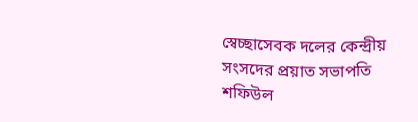স্বেচ্ছাসেবক দলের কেন্দ্রীয় সংসদের প্রয়াত সভাপতি শফিউল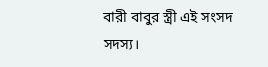বারী বাবুর স্ত্রী এই সংসদ সদস্য।